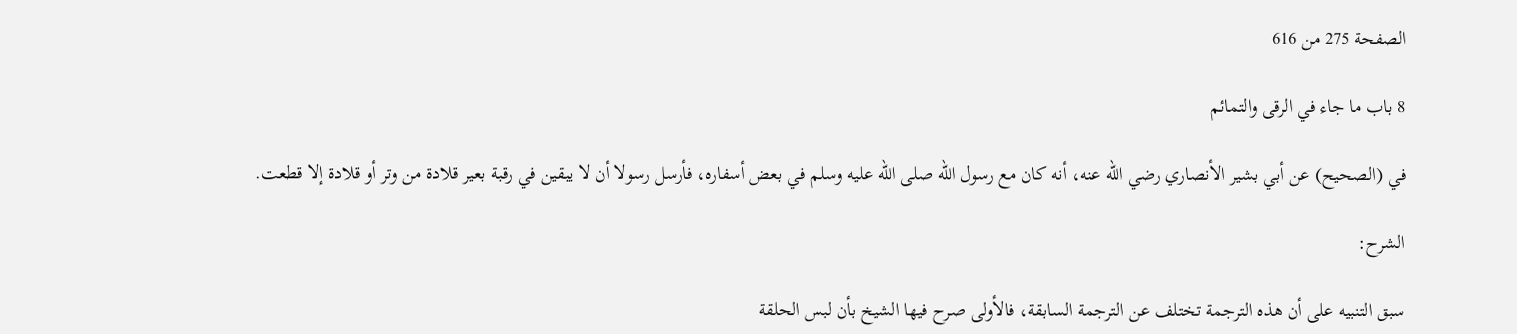الصفحة 275 من 616

8 باب ما جاء في الرقى والتمائم

في (الصحيح) عن أبي بشير الأنصاري رضي الله عنه، أنه كان مع رسول الله صلى الله عليه وسلم في بعض أسفاره، فأرسل رسولا أن لا يبقين في رقبة بعير قلادة من وتر أو قلادة إلا قطعت.

الشرح:

سبق التنبيه على أن هذه الترجمة تختلف عن الترجمة السابقة، فالأولى صرح فيها الشيخ بأن لبس الحلقة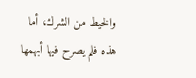والخيط من الشرك، أما هذه فلم يصرح فيها أبهمها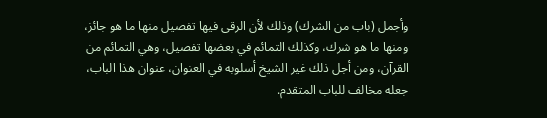وأجمل (باب من الشرك) وذلك لأن الرقى فيها تفصيل منها ما هو جائز، ومنها ما هو شرك، وكذلك التمائم في بعضها تفصيل، وهي التمائم من القرآن، ومن أجل ذلك غير الشيخ أسلوبه في العنوان، عنوان هذا الباب، جعله مخالف للباب المتقدم.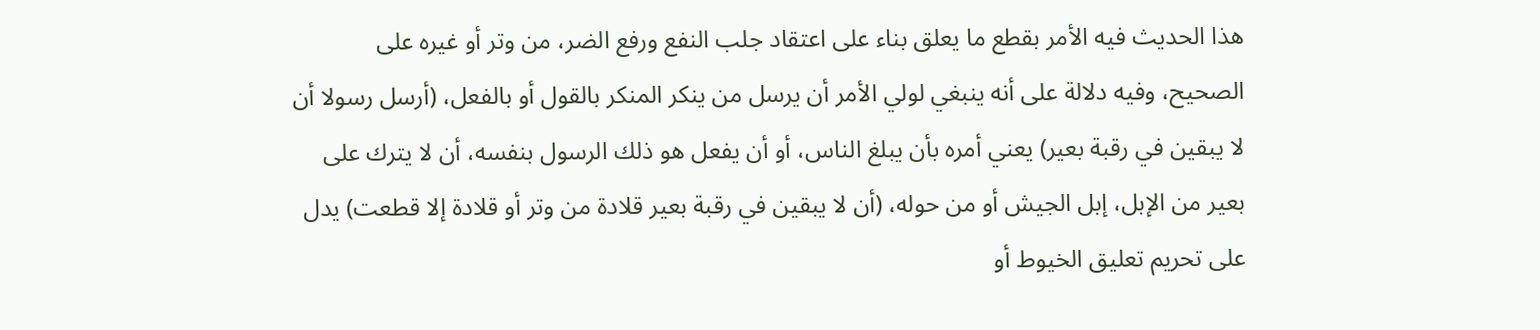هذا الحديث فيه الأمر بقطع ما يعلق بناء على اعتقاد جلب النفع ورفع الضر، من وتر أو غيره على الصحيح، وفيه دلالة على أنه ينبغي لولي الأمر أن يرسل من ينكر المنكر بالقول أو بالفعل، (أرسل رسولا أن لا يبقين في رقبة بعير) يعني أمره بأن يبلغ الناس، أو أن يفعل هو ذلك الرسول بنفسه، أن لا يترك على بعير من الإبل، إبل الجيش أو من حوله، (أن لا يبقين في رقبة بعير قلادة من وتر أو قلادة إلا قطعت) يدل على تحريم تعليق الخيوط أو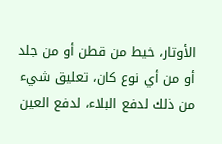الأوتار، خيط من قطن أو من جلد أو من أي نوع كان، تعليق شيء من ذلك لدفع البلاء، لدفع العين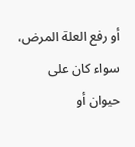أو رفع العلة المرض، سواء كان على حيوان أو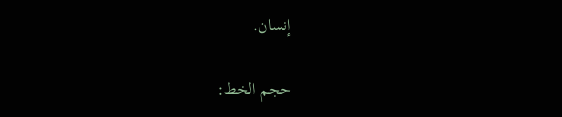إنسان.

حجم الخط: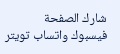شارك الصفحة
فيسبوك واتساب تويتر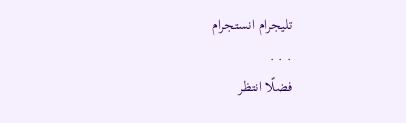تليجرام انستجرام
. . .
فضلًا انتظر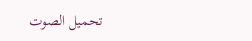تحميل الصوت